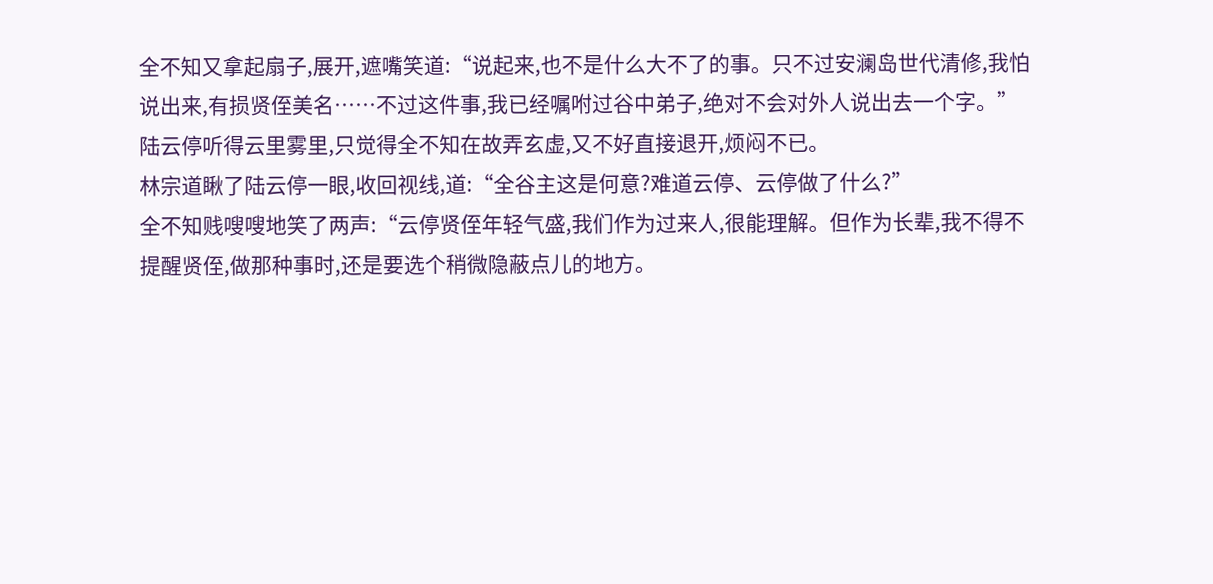全不知又拿起扇子,展开,遮嘴笑道:“说起来,也不是什么大不了的事。只不过安澜岛世代清修,我怕说出来,有损贤侄美名……不过这件事,我已经嘱咐过谷中弟子,绝对不会对外人说出去一个字。”
陆云停听得云里雾里,只觉得全不知在故弄玄虚,又不好直接退开,烦闷不已。
林宗道瞅了陆云停一眼,收回视线,道:“全谷主这是何意?难道云停、云停做了什么?”
全不知贱嗖嗖地笑了两声:“云停贤侄年轻气盛,我们作为过来人,很能理解。但作为长辈,我不得不提醒贤侄,做那种事时,还是要选个稍微隐蔽点儿的地方。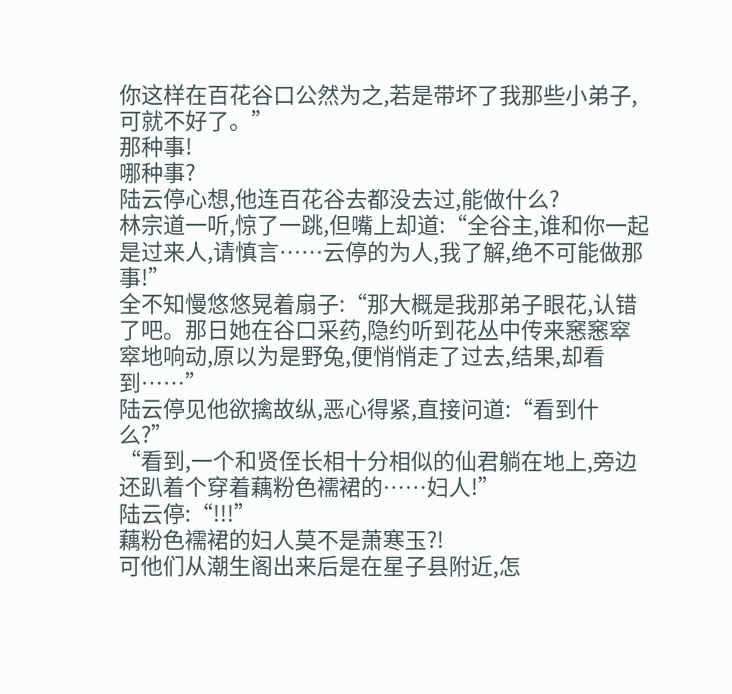你这样在百花谷口公然为之,若是带坏了我那些小弟子,可就不好了。”
那种事!
哪种事?
陆云停心想,他连百花谷去都没去过,能做什么?
林宗道一听,惊了一跳,但嘴上却道:“全谷主,谁和你一起是过来人,请慎言……云停的为人,我了解,绝不可能做那事!”
全不知慢悠悠晃着扇子:“那大概是我那弟子眼花,认错了吧。那日她在谷口采药,隐约听到花丛中传来窸窸窣窣地响动,原以为是野兔,便悄悄走了过去,结果,却看到……”
陆云停见他欲擒故纵,恶心得紧,直接问道:“看到什么?”
“看到,一个和贤侄长相十分相似的仙君躺在地上,旁边还趴着个穿着藕粉色襦裙的……妇人!”
陆云停:“!!!”
藕粉色襦裙的妇人莫不是萧寒玉?!
可他们从潮生阁出来后是在星子县附近,怎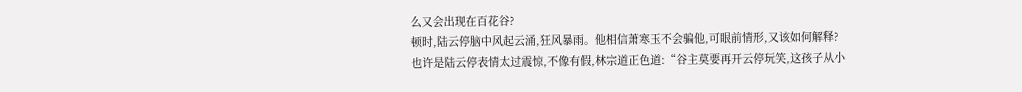么又会出现在百花谷?
顿时,陆云停脑中风起云涌,狂风暴雨。他相信萧寒玉不会骗他,可眼前情形,又该如何解释?
也许是陆云停表情太过震惊,不像有假,林宗道正色道:“谷主莫要再开云停玩笑,这孩子从小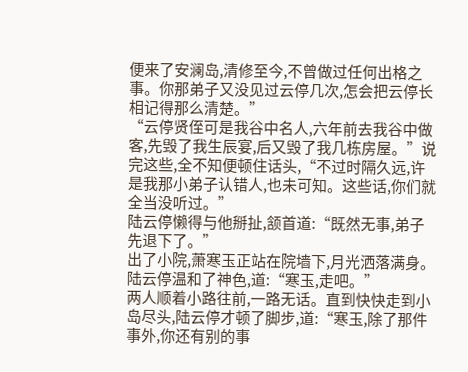便来了安澜岛,清修至今,不曾做过任何出格之事。你那弟子又没见过云停几次,怎会把云停长相记得那么清楚。”
“云停贤侄可是我谷中名人,六年前去我谷中做客,先毁了我生辰宴,后又毁了我几栋房屋。”说完这些,全不知便顿住话头,“不过时隔久远,许是我那小弟子认错人,也未可知。这些话,你们就全当没听过。”
陆云停懒得与他掰扯,颔首道:“既然无事,弟子先退下了。”
出了小院,萧寒玉正站在院墙下,月光洒落满身。陆云停温和了神色,道:“寒玉,走吧。”
两人顺着小路往前,一路无话。直到快快走到小岛尽头,陆云停才顿了脚步,道:“寒玉,除了那件事外,你还有别的事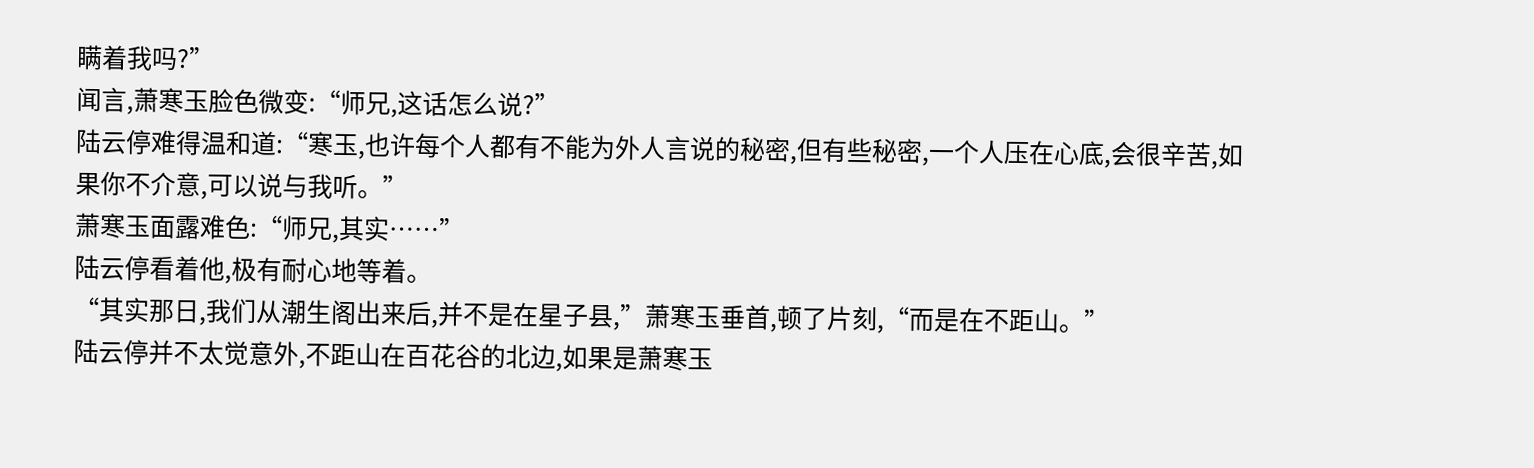瞒着我吗?”
闻言,萧寒玉脸色微变:“师兄,这话怎么说?”
陆云停难得温和道:“寒玉,也许每个人都有不能为外人言说的秘密,但有些秘密,一个人压在心底,会很辛苦,如果你不介意,可以说与我听。”
萧寒玉面露难色:“师兄,其实……”
陆云停看着他,极有耐心地等着。
“其实那日,我们从潮生阁出来后,并不是在星子县,”萧寒玉垂首,顿了片刻,“而是在不距山。”
陆云停并不太觉意外,不距山在百花谷的北边,如果是萧寒玉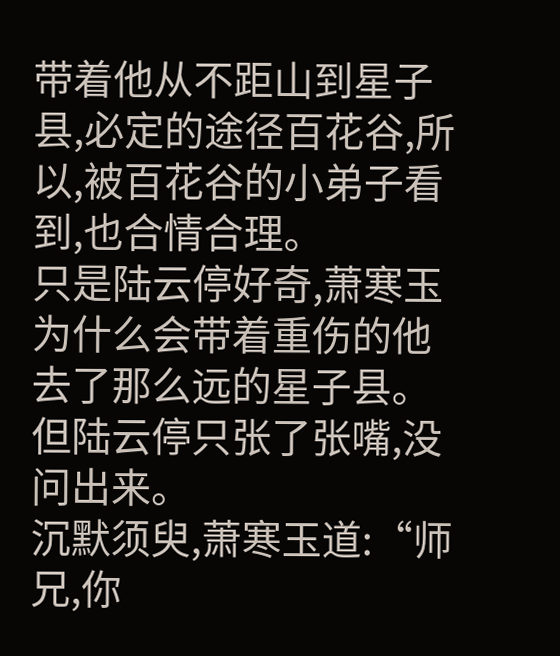带着他从不距山到星子县,必定的途径百花谷,所以,被百花谷的小弟子看到,也合情合理。
只是陆云停好奇,萧寒玉为什么会带着重伤的他去了那么远的星子县。
但陆云停只张了张嘴,没问出来。
沉默须臾,萧寒玉道:“师兄,你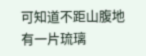可知道不距山腹地有一片琉璃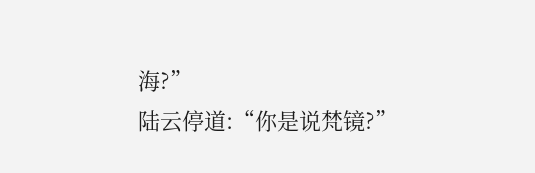海?”
陆云停道:“你是说梵镜?”